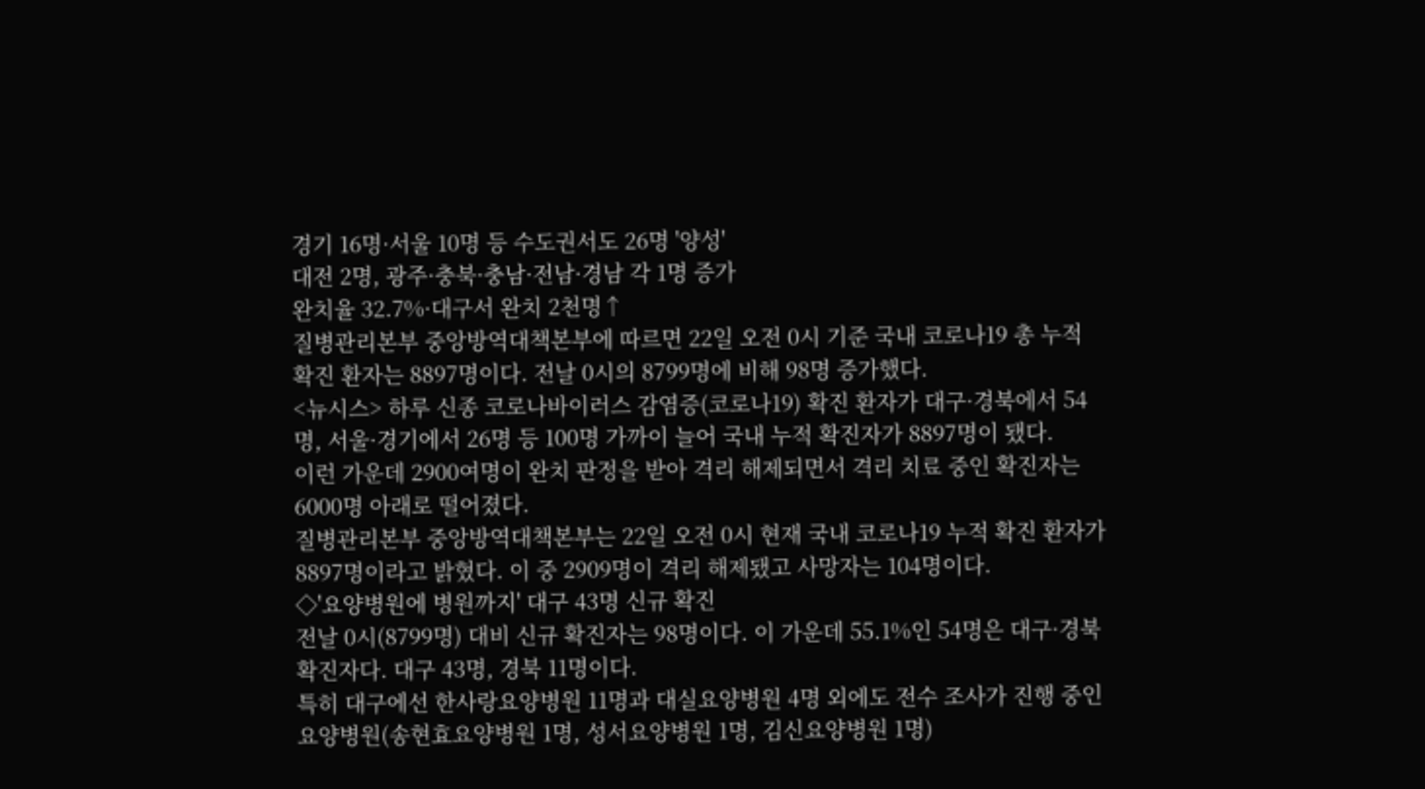경기 16명·서울 10명 등 수도권서도 26명 '양성'
대전 2명, 광주·충북·충남·전남·경남 각 1명 증가
완치율 32.7%·대구서 완치 2천명↑
질병관리본부 중앙방역대책본부에 따르면 22일 오전 0시 기준 국내 코로나19 총 누적 확진 환자는 8897명이다. 전날 0시의 8799명에 비해 98명 증가했다.
<뉴시스> 하루 신종 코로나바이러스 감염증(코로나19) 확진 환자가 대구·경북에서 54명, 서울·경기에서 26명 등 100명 가까이 늘어 국내 누적 확진자가 8897명이 됐다.
이런 가운데 2900여명이 완치 판정을 받아 격리 해제되면서 격리 치료 중인 확진자는 6000명 아래로 떨어졌다.
질병관리본부 중앙방역대책본부는 22일 오전 0시 현재 국내 코로나19 누적 확진 환자가 8897명이라고 밝혔다. 이 중 2909명이 격리 해제됐고 사망자는 104명이다.
◇'요양병원에 병원까지' 대구 43명 신규 확진
전날 0시(8799명) 대비 신규 확진자는 98명이다. 이 가운데 55.1%인 54명은 대구·경북 확진자다. 대구 43명, 경북 11명이다.
특히 대구에선 한사랑요양병원 11명과 대실요양병원 4명 외에도 전수 조사가 진행 중인 요양병원(송현효요양병원 1명, 성서요양병원 1명, 김신요양병원 1명)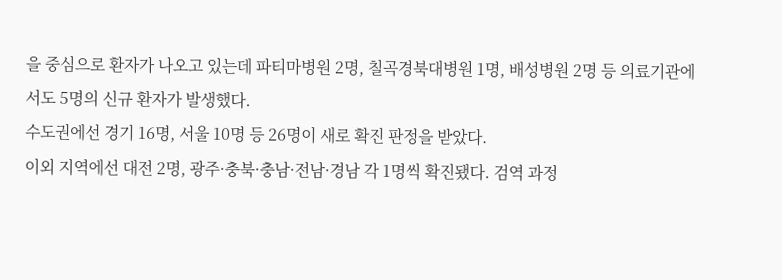을 중심으로 환자가 나오고 있는데 파티마병원 2명, 칠곡경북대병원 1명, 배성병원 2명 등 의료기관에서도 5명의 신규 환자가 발생했다.
수도권에선 경기 16명, 서울 10명 등 26명이 새로 확진 판정을 받았다.
이외 지역에선 대전 2명, 광주·충북·충남·전남·경남 각 1명씩 확진됐다. 검역 과정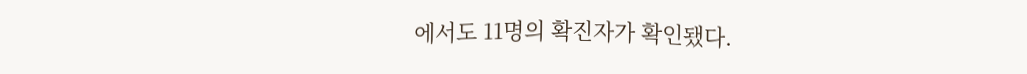에서도 11명의 확진자가 확인됐다.